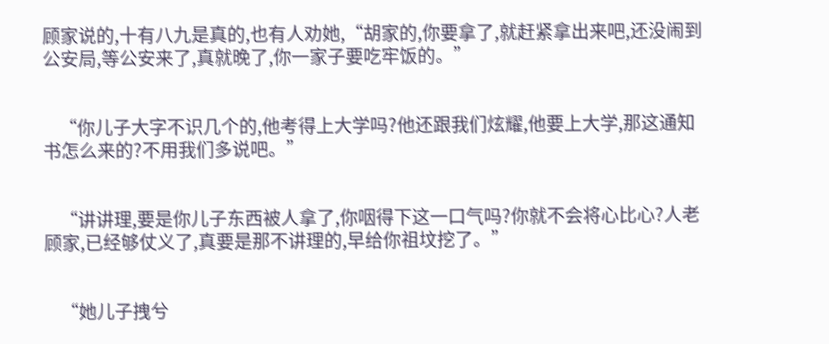顾家说的,十有八九是真的,也有人劝她,“胡家的,你要拿了,就赶紧拿出来吧,还没闹到公安局,等公安来了,真就晚了,你一家子要吃牢饭的。”


    “你儿子大字不识几个的,他考得上大学吗?他还跟我们炫耀,他要上大学,那这通知书怎么来的?不用我们多说吧。”


    “讲讲理,要是你儿子东西被人拿了,你咽得下这一口气吗?你就不会将心比心?人老顾家,已经够仗义了,真要是那不讲理的,早给你祖坟挖了。”


    “她儿子拽兮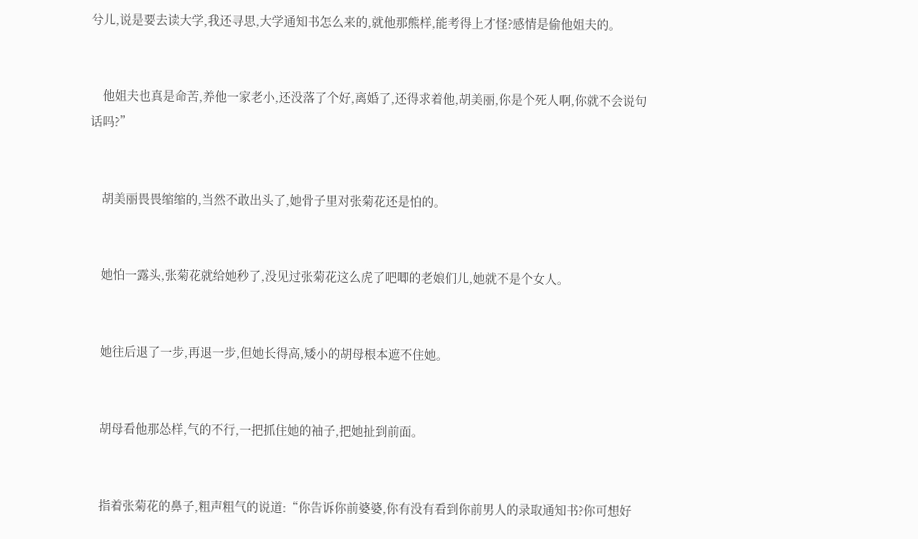兮儿,说是要去读大学,我还寻思,大学通知书怎么来的,就他那熊样,能考得上才怪?感情是偷他姐夫的。


    他姐夫也真是命苦,养他一家老小,还没落了个好,离婚了,还得求着他,胡美丽,你是个死人啊,你就不会说句话吗?”


    胡美丽畏畏缩缩的,当然不敢出头了,她骨子里对张菊花还是怕的。


    她怕一露头,张菊花就给她秒了,没见过张菊花这么虎了吧唧的老娘们儿,她就不是个女人。


    她往后退了一步,再退一步,但她长得高,矮小的胡母根本遮不住她。


    胡母看他那怂样,气的不行,一把抓住她的袖子,把她扯到前面。


    指着张菊花的鼻子,粗声粗气的说道:“你告诉你前婆婆,你有没有看到你前男人的录取通知书?你可想好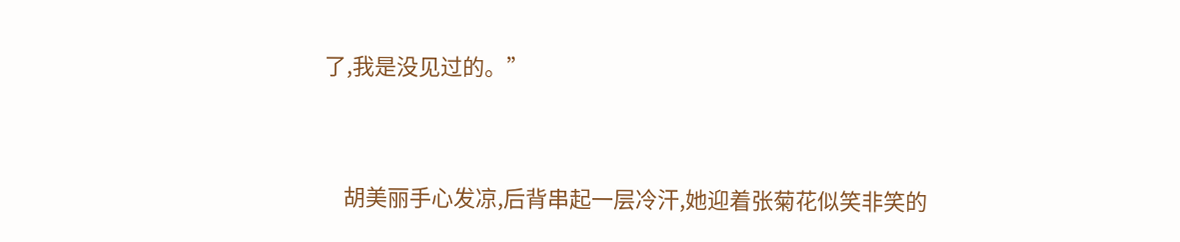了,我是没见过的。”


    胡美丽手心发凉,后背串起一层冷汗,她迎着张菊花似笑非笑的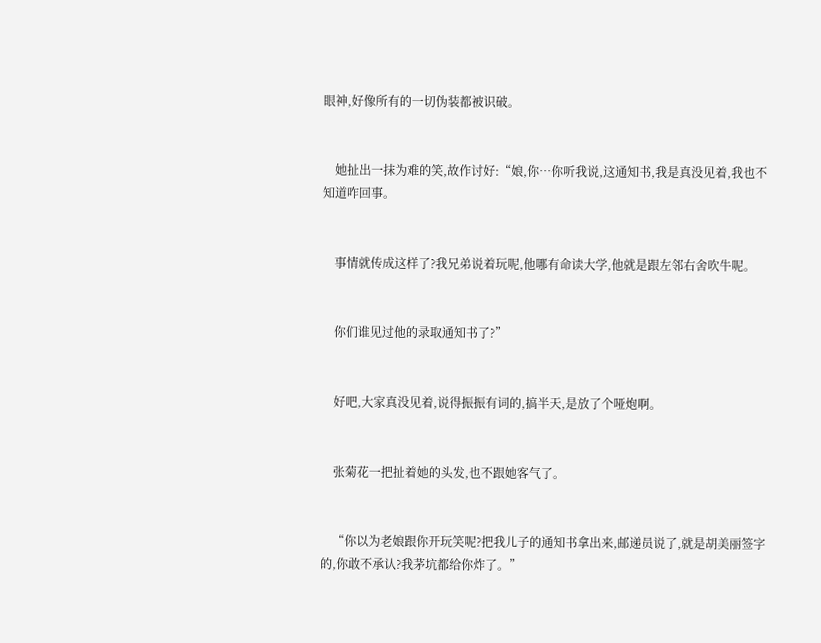眼神,好像所有的一切伪装都被识破。


    她扯出一抹为难的笑,故作讨好:“娘,你…你听我说,这通知书,我是真没见着,我也不知道咋回事。


    事情就传成这样了?我兄弟说着玩呢,他哪有命读大学,他就是跟左邻右舍吹牛呢。


    你们谁见过他的录取通知书了?”


    好吧,大家真没见着,说得振振有词的,搞半天,是放了个哑炮啊。


    张菊花一把扯着她的头发,也不跟她客气了。


    “你以为老娘跟你开玩笑呢?把我儿子的通知书拿出来,邮递员说了,就是胡美丽签字的,你敢不承认?我茅坑都给你炸了。”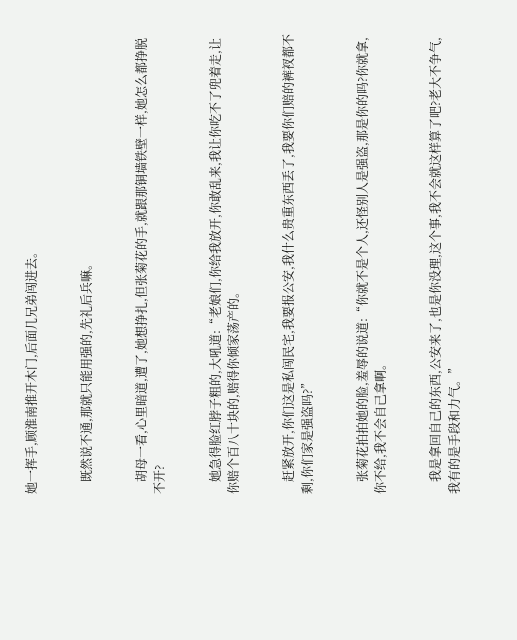她一挥手,顾淮南推开木门,后面几兄弟闯进去。


    既然说不通,那就只能用强的,先礼后兵嘛。


    胡母一看,心里暗道,遭了,她想挣扎,但张菊花的手,就跟那铜墙铁壁一样,她怎么都挣脱不开?


    她急得脸红脖子粗的,大吼道:“老娘们,你给我放开,你敢乱来,我让你吃不了兜着走,让你赔个百八十块的,赔得你倾家荡产的。


    赶紧放开,你们这是私闯民宅,我要报公安,我什么贵重东西丢了,我要你们赔的裤衩都不剩,你们家是强盗吗?”


    张菊花拍拍她的脸,羞辱的说道:“你就不是个人,还怪别人是强盗,那是你的吗?你就拿,你不给,我不会自己拿啊。


    我是拿回自己的东西,公安来了,也是你没理,这个事,我不会就这样算了吧?老大不争气,我有的是手段和力气。”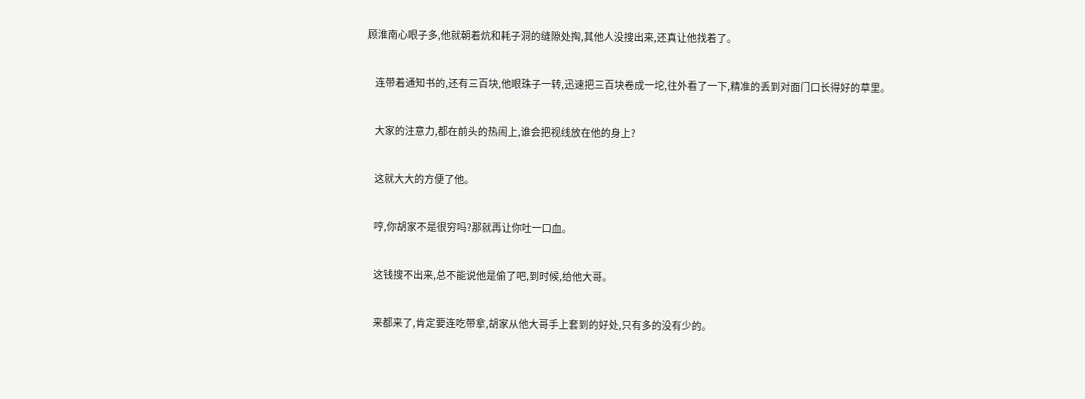顾淮南心眼子多,他就朝着炕和耗子洞的缝隙处掏,其他人没搜出来,还真让他找着了。


    连带着通知书的,还有三百块,他眼珠子一转,迅速把三百块卷成一坨,往外看了一下,精准的丢到对面门口长得好的草里。


    大家的注意力,都在前头的热闹上,谁会把视线放在他的身上?


    这就大大的方便了他。


    哼,你胡家不是很穷吗?那就再让你吐一口血。


    这钱搜不出来,总不能说他是偷了吧,到时候,给他大哥。


    来都来了,肯定要连吃带拿,胡家从他大哥手上套到的好处,只有多的没有少的。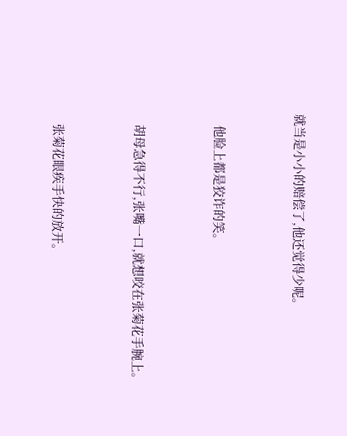就当是小小的赔偿了,他还觉得少呢。


    他脸上都是狡诈的笑。


    胡母急得不行,张嘴一口,就想咬在张菊花手腕上。


    张菊花眼疾手快的放开。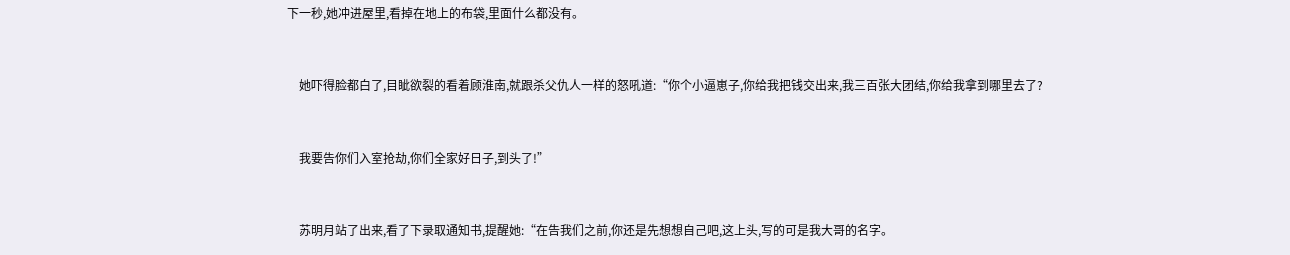下一秒,她冲进屋里,看掉在地上的布袋,里面什么都没有。


    她吓得脸都白了,目眦欲裂的看着顾淮南,就跟杀父仇人一样的怒吼道:“你个小逼崽子,你给我把钱交出来,我三百张大团结,你给我拿到哪里去了?


    我要告你们入室抢劫,你们全家好日子,到头了!”


    苏明月站了出来,看了下录取通知书,提醒她:“在告我们之前,你还是先想想自己吧,这上头,写的可是我大哥的名字。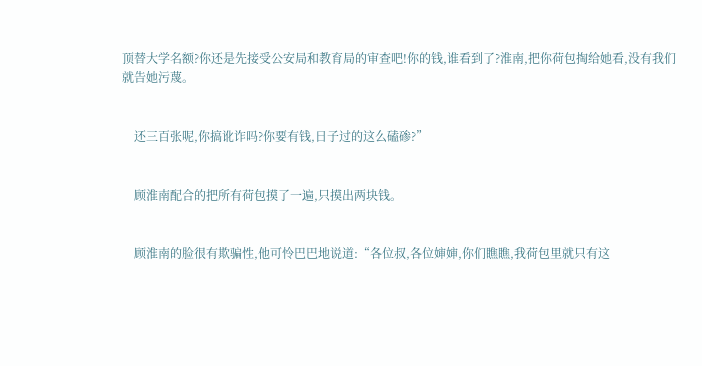顶替大学名额?你还是先接受公安局和教育局的审查吧!你的钱,谁看到了?淮南,把你荷包掏给她看,没有我们就告她污蔑。


    还三百张呢,你搞讹诈吗?你要有钱,日子过的这么磕碜?”


    顾淮南配合的把所有荷包摸了一遍,只摸出两块钱。


    顾淮南的脸很有欺骗性,他可怜巴巴地说道:“各位叔,各位婶婶,你们瞧瞧,我荷包里就只有这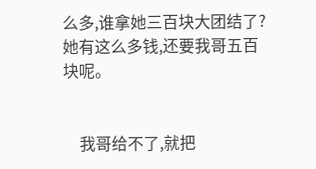么多,谁拿她三百块大团结了?她有这么多钱,还要我哥五百块呢。


    我哥给不了,就把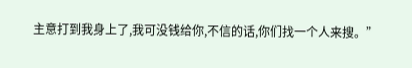主意打到我身上了,我可没钱给你,不信的话,你们找一个人来搜。”